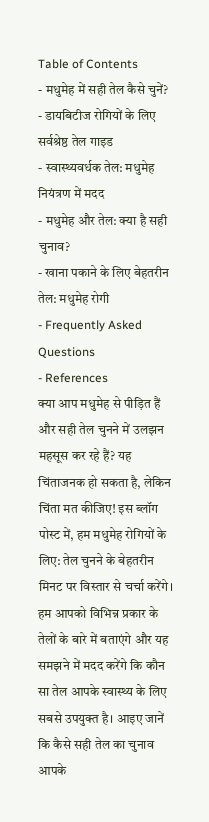Table of Contents
- मधुमेह में सही तेल कैसे चुनें?
- डायबिटीज रोगियों के लिए सर्वश्रेष्ठ तेल गाइड
- स्वास्थ्यवर्धक तेल: मधुमेह नियंत्रण में मदद
- मधुमेह और तेल: क्या है सही चुनाव?
- खाना पकाने के लिए बेहतरीन तेल: मधुमेह रोगी
- Frequently Asked Questions
- References
क्या आप मधुमेह से पीड़ित हैं और सही तेल चुनने में उलझन महसूस कर रहे हैं? यह चिंताजनक हो सकता है, लेकिन चिंता मत कीजिए! इस ब्लॉग पोस्ट में, हम मधुमेह रोगियों के लिए: तेल चुनने के बेहतरीन मिनट पर विस्तार से चर्चा करेंगे। हम आपको विभिन्न प्रकार के तेलों के बारे में बताएंगे और यह समझने में मदद करेंगे कि कौन सा तेल आपके स्वास्थ्य के लिए सबसे उपयुक्त है। आइए जानें कि कैसे सही तेल का चुनाव आपके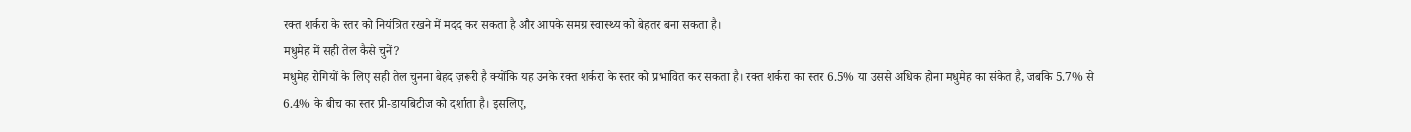रक्त शर्करा के स्तर को नियंत्रित रखने में मदद कर सकता है और आपके समग्र स्वास्थ्य को बेहतर बना सकता है।
मधुमेह में सही तेल कैसे चुनें?
मधुमेह रोगियों के लिए सही तेल चुनना बेहद ज़रूरी है क्योंकि यह उनके रक्त शर्करा के स्तर को प्रभावित कर सकता है। रक्त शर्करा का स्तर 6.5% या उससे अधिक होना मधुमेह का संकेत है, जबकि 5.7% से 6.4% के बीच का स्तर प्री-डायबिटीज को दर्शाता है। इसलिए,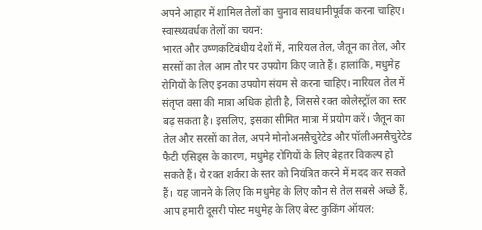अपने आहार में शामिल तेलों का चुनाव सावधानीपूर्वक करना चाहिए।
स्वास्थ्यवर्धक तेलों का चयन:
भारत और उष्णकटिबंधीय देशों में, नारियल तेल, जैतून का तेल, और सरसों का तेल आम तौर पर उपयोग किए जाते हैं। हालांकि, मधुमेह रोगियों के लिए इनका उपयोग संयम से करना चाहिए। नारियल तेल में संतृप्त वसा की मात्रा अधिक होती है, जिससे रक्त कोलेस्ट्रॉल का स्तर बढ़ सकता है। इसलिए, इसका सीमित मात्रा में प्रयोग करें। जैतून का तेल और सरसों का तेल, अपने मोनोअनसैचुरेटेड और पॉलीअनसैचुरेटेड फैटी एसिड्स के कारण, मधुमेह रोगियों के लिए बेहतर विकल्प हो सकते हैं। ये रक्त शर्करा के स्तर को नियंत्रित करने में मदद कर सकते हैं। यह जानने के लिए कि मधुमेह के लिए कौन से तेल सबसे अच्छे हैं, आप हमारी दूसरी पोस्ट मधुमेह के लिए बेस्ट कुकिंग ऑयल: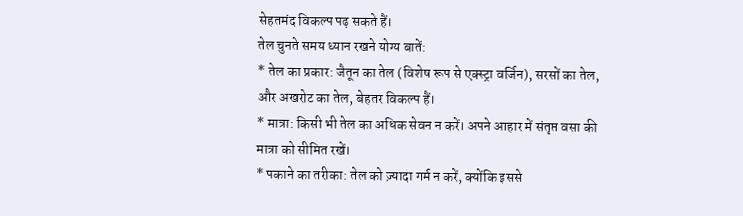सेहतमंद विकल्प पढ़ सकते हैं।
तेल चुनते समय ध्यान रखने योग्य बातें:
* तेल का प्रकार: जैतून का तेल (विशेष रूप से एक्स्ट्रा वर्जिन), सरसों का तेल, और अखरोट का तेल, बेहतर विकल्प हैं।
* मात्रा: किसी भी तेल का अधिक सेवन न करें। अपने आहार में संतृप्त वसा की मात्रा को सीमित रखें।
* पकाने का तरीका: तेल को ज़्यादा गर्म न करें, क्योंकि इससे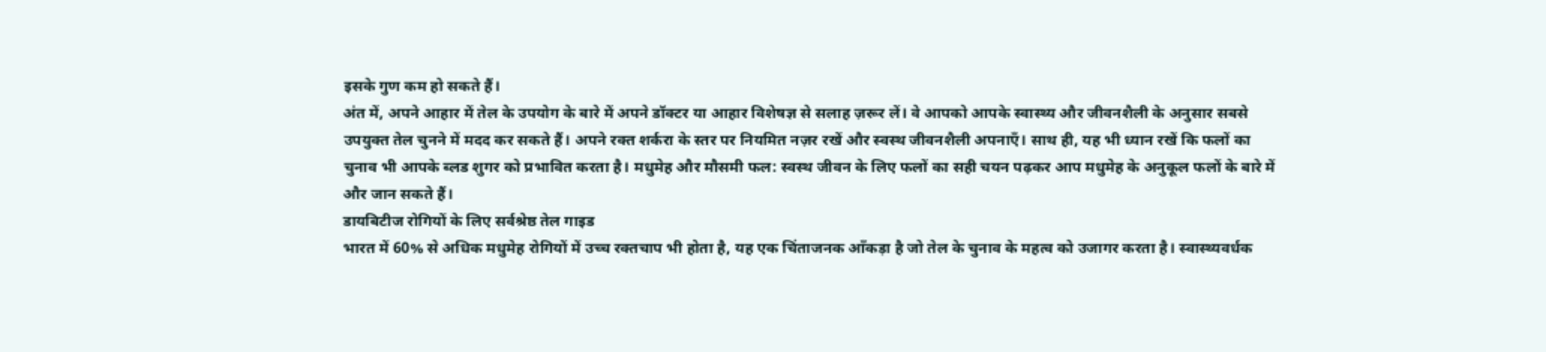इसके गुण कम हो सकते हैं।
अंत में, अपने आहार में तेल के उपयोग के बारे में अपने डॉक्टर या आहार विशेषज्ञ से सलाह ज़रूर लें। वे आपको आपके स्वास्थ्य और जीवनशैली के अनुसार सबसे उपयुक्त तेल चुनने में मदद कर सकते हैं। अपने रक्त शर्करा के स्तर पर नियमित नज़र रखें और स्वस्थ जीवनशैली अपनाएँ। साथ ही, यह भी ध्यान रखें कि फलों का चुनाव भी आपके ब्लड शुगर को प्रभावित करता है। मधुमेह और मौसमी फल: स्वस्थ जीवन के लिए फलों का सही चयन पढ़कर आप मधुमेह के अनुकूल फलों के बारे में और जान सकते हैं।
डायबिटीज रोगियों के लिए सर्वश्रेष्ठ तेल गाइड
भारत में 60% से अधिक मधुमेह रोगियों में उच्च रक्तचाप भी होता है, यह एक चिंताजनक आँकड़ा है जो तेल के चुनाव के महत्व को उजागर करता है। स्वास्थ्यवर्धक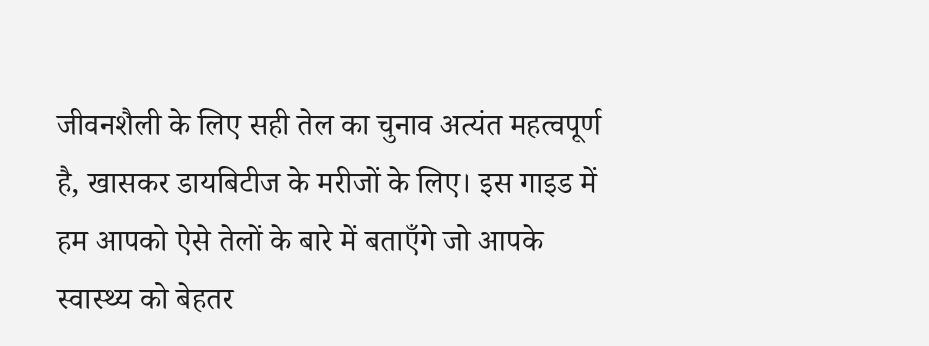जीवनशैली के लिए सही तेल का चुनाव अत्यंत महत्वपूर्ण है, खासकर डायबिटीज के मरीजों के लिए। इस गाइड में हम आपको ऐसे तेलों के बारे में बताएँगे जो आपके स्वास्थ्य को बेहतर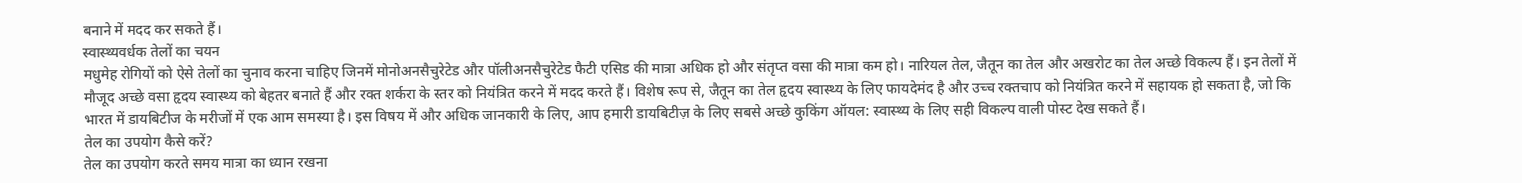बनाने में मदद कर सकते हैं।
स्वास्थ्यवर्धक तेलों का चयन
मधुमेह रोगियों को ऐसे तेलों का चुनाव करना चाहिए जिनमें मोनोअनसैचुरेटेड और पॉलीअनसैचुरेटेड फैटी एसिड की मात्रा अधिक हो और संतृप्त वसा की मात्रा कम हो। नारियल तेल, जैतून का तेल और अखरोट का तेल अच्छे विकल्प हैं। इन तेलों में मौजूद अच्छे वसा हृदय स्वास्थ्य को बेहतर बनाते हैं और रक्त शर्करा के स्तर को नियंत्रित करने में मदद करते हैं। विशेष रूप से, जैतून का तेल हृदय स्वास्थ्य के लिए फायदेमंद है और उच्च रक्तचाप को नियंत्रित करने में सहायक हो सकता है, जो कि भारत में डायबिटीज के मरीजों में एक आम समस्या है। इस विषय में और अधिक जानकारी के लिए, आप हमारी डायबिटीज़ के लिए सबसे अच्छे कुकिंग ऑयल: स्वास्थ्य के लिए सही विकल्प वाली पोस्ट देख सकते हैं।
तेल का उपयोग कैसे करें?
तेल का उपयोग करते समय मात्रा का ध्यान रखना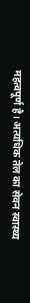महत्वपूर्ण है। अत्यधिक तेल का सेवन स्वास्थ्य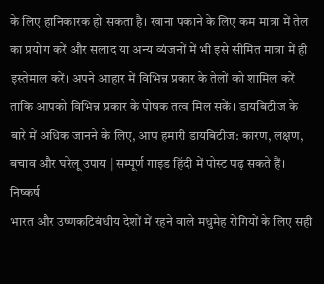के लिए हानिकारक हो सकता है। खाना पकाने के लिए कम मात्रा में तेल का प्रयोग करें और सलाद या अन्य व्यंजनों में भी इसे सीमित मात्रा में ही इस्तेमाल करें। अपने आहार में विभिन्न प्रकार के तेलों को शामिल करें ताकि आपको विभिन्न प्रकार के पोषक तत्व मिल सकें। डायबिटीज के बारे में अधिक जानने के लिए, आप हमारी डायबिटीज: कारण, लक्षण, बचाव और घरेलू उपाय | सम्पूर्ण गाइड हिंदी में पोस्ट पढ़ सकते हैं।
निष्कर्ष
भारत और उष्णकटिबंधीय देशों में रहने वाले मधुमेह रोगियों के लिए सही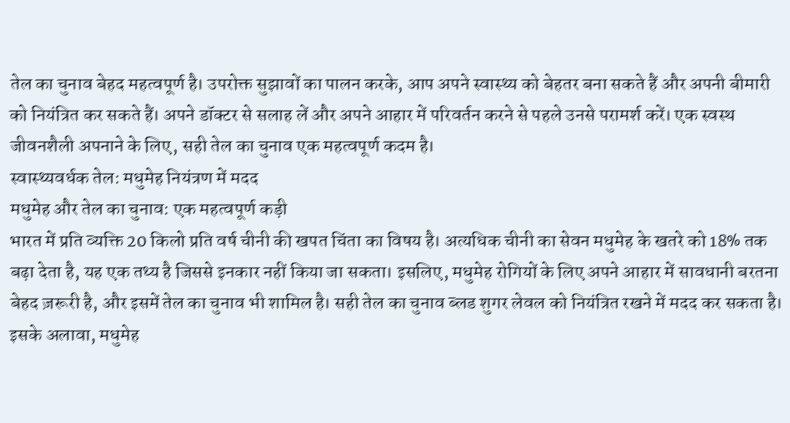तेल का चुनाव बेहद महत्वपूर्ण है। उपरोक्त सुझावों का पालन करके, आप अपने स्वास्थ्य को बेहतर बना सकते हैं और अपनी बीमारी को नियंत्रित कर सकते हैं। अपने डॉक्टर से सलाह लें और अपने आहार में परिवर्तन करने से पहले उनसे परामर्श करें। एक स्वस्थ जीवनशैली अपनाने के लिए, सही तेल का चुनाव एक महत्वपूर्ण कदम है।
स्वास्थ्यवर्धक तेल: मधुमेह नियंत्रण में मदद
मधुमेह और तेल का चुनाव: एक महत्वपूर्ण कड़ी
भारत में प्रति व्यक्ति 20 किलो प्रति वर्ष चीनी की खपत चिंता का विषय है। अत्यधिक चीनी का सेवन मधुमेह के खतरे को 18% तक बढ़ा देता है, यह एक तथ्य है जिससे इनकार नहीं किया जा सकता। इसलिए, मधुमेह रोगियों के लिए अपने आहार में सावधानी बरतना बेहद ज़रूरी है, और इसमें तेल का चुनाव भी शामिल है। सही तेल का चुनाव ब्लड शुगर लेवल को नियंत्रित रखने में मदद कर सकता है। इसके अलावा, मधुमेह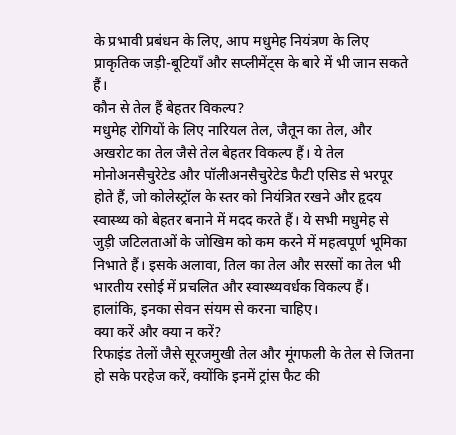के प्रभावी प्रबंधन के लिए, आप मधुमेह नियंत्रण के लिए प्राकृतिक जड़ी-बूटियाँ और सप्लीमेंट्स के बारे में भी जान सकते हैं।
कौन से तेल हैं बेहतर विकल्प?
मधुमेह रोगियों के लिए नारियल तेल, जैतून का तेल, और अखरोट का तेल जैसे तेल बेहतर विकल्प हैं। ये तेल मोनोअनसैचुरेटेड और पॉलीअनसैचुरेटेड फैटी एसिड से भरपूर होते हैं, जो कोलेस्ट्रॉल के स्तर को नियंत्रित रखने और हृदय स्वास्थ्य को बेहतर बनाने में मदद करते हैं। ये सभी मधुमेह से जुड़ी जटिलताओं के जोखिम को कम करने में महत्वपूर्ण भूमिका निभाते हैं। इसके अलावा, तिल का तेल और सरसों का तेल भी भारतीय रसोई में प्रचलित और स्वास्थ्यवर्धक विकल्प हैं। हालांकि, इनका सेवन संयम से करना चाहिए।
क्या करें और क्या न करें?
रिफाइंड तेलों जैसे सूरजमुखी तेल और मूंगफली के तेल से जितना हो सके परहेज करें, क्योंकि इनमें ट्रांस फैट की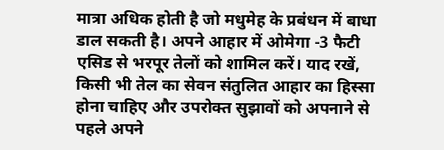मात्रा अधिक होती है जो मधुमेह के प्रबंधन में बाधा डाल सकती है। अपने आहार में ओमेगा -3 फैटी एसिड से भरपूर तेलों को शामिल करें। याद रखें, किसी भी तेल का सेवन संतुलित आहार का हिस्सा होना चाहिए और उपरोक्त सुझावों को अपनाने से पहले अपने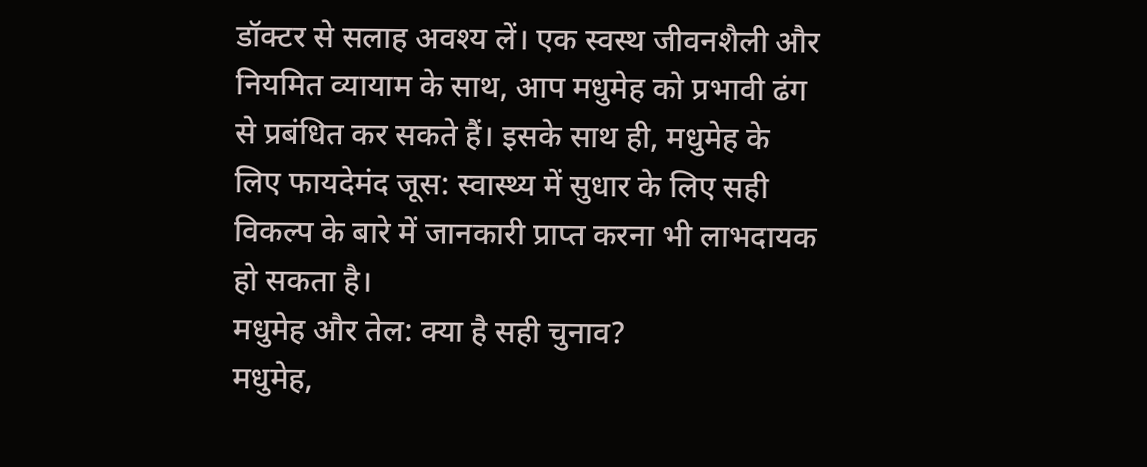डॉक्टर से सलाह अवश्य लें। एक स्वस्थ जीवनशैली और नियमित व्यायाम के साथ, आप मधुमेह को प्रभावी ढंग से प्रबंधित कर सकते हैं। इसके साथ ही, मधुमेह के लिए फायदेमंद जूस: स्वास्थ्य में सुधार के लिए सही विकल्प के बारे में जानकारी प्राप्त करना भी लाभदायक हो सकता है।
मधुमेह और तेल: क्या है सही चुनाव?
मधुमेह,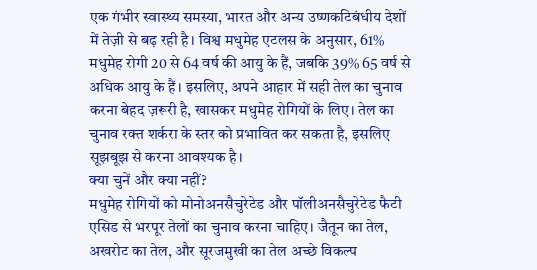एक गंभीर स्वास्थ्य समस्या, भारत और अन्य उष्णकटिबंधीय देशों में तेज़ी से बढ़ रही है। विश्व मधुमेह एटलस के अनुसार, 61% मधुमेह रोगी 20 से 64 वर्ष की आयु के हैं, जबकि 39% 65 वर्ष से अधिक आयु के हैं। इसलिए, अपने आहार में सही तेल का चुनाव करना बेहद ज़रूरी है, खासकर मधुमेह रोगियों के लिए। तेल का चुनाव रक्त शर्करा के स्तर को प्रभावित कर सकता है, इसलिए सूझबूझ से करना आवश्यक है।
क्या चुनें और क्या नहीं?
मधुमेह रोगियों को मोनोअनसैचुरेटेड और पॉलीअनसैचुरेटेड फैटी एसिड से भरपूर तेलों का चुनाव करना चाहिए। जैतून का तेल, अखरोट का तेल, और सूरजमुखी का तेल अच्छे विकल्प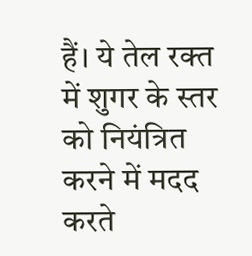हैं। ये तेल रक्त में शुगर के स्तर को नियंत्रित करने में मदद करते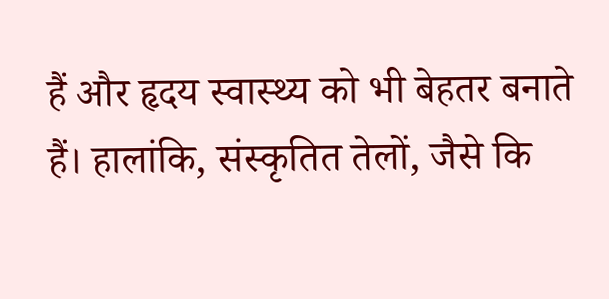हैं और हृदय स्वास्थ्य को भी बेहतर बनाते हैं। हालांकि, संस्कृतित तेलों, जैसे कि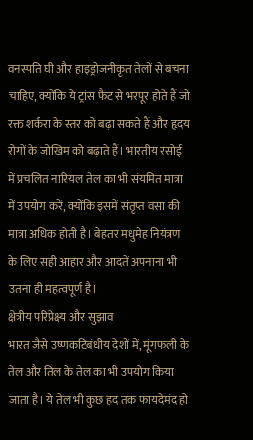वनस्पति घी और हाइड्रोजनीकृत तेलों से बचना चाहिए, क्योंकि ये ट्रांस फैट से भरपूर होते हैं जो रक्त शर्करा के स्तर को बढ़ा सकते हैं और हृदय रोगों के जोखिम को बढ़ाते हैं। भारतीय रसोई में प्रचलित नारियल तेल का भी संयमित मात्रा में उपयोग करें, क्योंकि इसमें संतृप्त वसा की मात्रा अधिक होती है। बेहतर मधुमेह नियंत्रण के लिए सही आहार और आदतें अपनाना भी उतना ही महत्वपूर्ण है।
क्षेत्रीय परिप्रेक्ष्य और सुझाव
भारत जैसे उष्णकटिबंधीय देशों में, मूंगफली के तेल और तिल के तेल का भी उपयोग किया जाता है। ये तेल भी कुछ हद तक फायदेमंद हो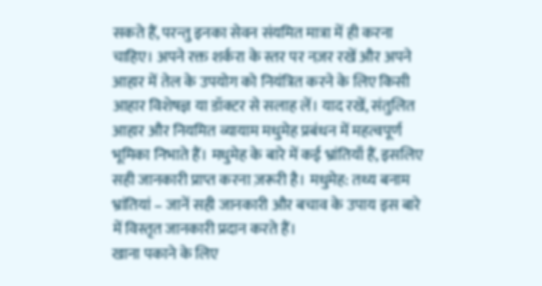सकते हैं, परन्तु इनका सेवन संयमित मात्रा में ही करना चाहिए। अपने रक्त शर्करा के स्तर पर नज़र रखें और अपने आहार में तेल के उपयोग को नियंत्रित करने के लिए किसी आहार विशेषज्ञ या डॉक्टर से सलाह लें। याद रखें, संतुलित आहार और नियमित व्यायाम मधुमेह प्रबंधन में महत्वपूर्ण भूमिका निभाते हैं। मधुमेह के बारे में कई भ्रांतियाँ हैं, इसलिए सही जानकारी प्राप्त करना ज़रूरी है। मधुमेह: तथ्य बनाम भ्रांतियां – जानें सही जानकारी और बचाव के उपाय इस बारे में विस्तृत जानकारी प्रदान करते हैं।
खाना पकाने के लिए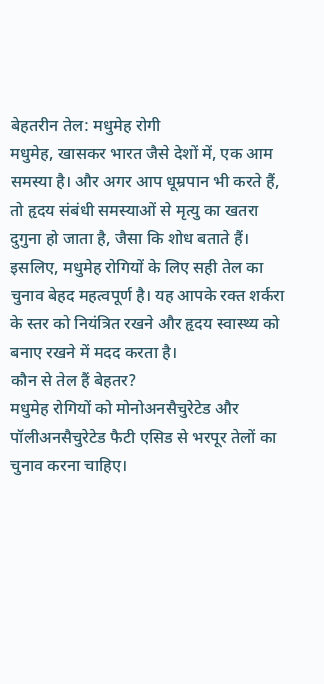बेहतरीन तेल: मधुमेह रोगी
मधुमेह, खासकर भारत जैसे देशों में, एक आम समस्या है। और अगर आप धूम्रपान भी करते हैं, तो हृदय संबंधी समस्याओं से मृत्यु का खतरा दुगुना हो जाता है, जैसा कि शोध बताते हैं। इसलिए, मधुमेह रोगियों के लिए सही तेल का चुनाव बेहद महत्वपूर्ण है। यह आपके रक्त शर्करा के स्तर को नियंत्रित रखने और हृदय स्वास्थ्य को बनाए रखने में मदद करता है।
कौन से तेल हैं बेहतर?
मधुमेह रोगियों को मोनोअनसैचुरेटेड और पॉलीअनसैचुरेटेड फैटी एसिड से भरपूर तेलों का चुनाव करना चाहिए।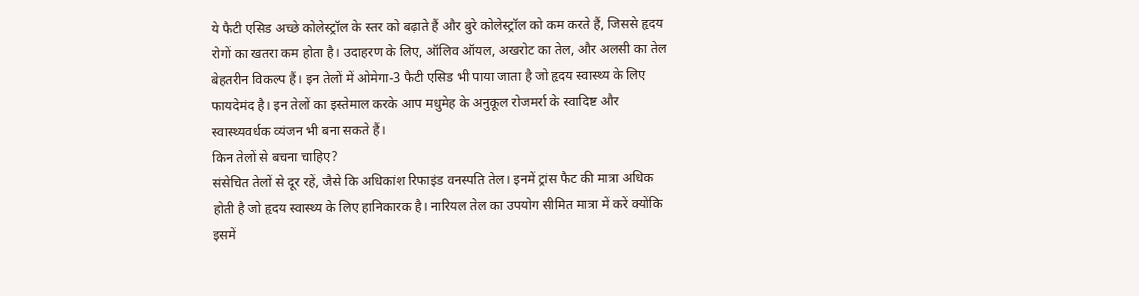ये फैटी एसिड अच्छे कोलेस्ट्रॉल के स्तर को बढ़ाते हैं और बुरे कोलेस्ट्रॉल को कम करते हैं, जिससे हृदय रोगों का खतरा कम होता है। उदाहरण के लिए, ऑलिव ऑयल, अखरोट का तेल, और अलसी का तेल बेहतरीन विकल्प हैं। इन तेलों में ओमेगा-3 फैटी एसिड भी पाया जाता है जो हृदय स्वास्थ्य के लिए फायदेमंद है। इन तेलों का इस्तेमाल करके आप मधुमेह के अनुकूल रोजमर्रा के स्वादिष्ट और स्वास्थ्यवर्धक व्यंजन भी बना सकते हैं।
किन तेलों से बचना चाहिए?
संसेचित तेलों से दूर रहें, जैसे कि अधिकांश रिफाइंड वनस्पति तेल। इनमें ट्रांस फैट की मात्रा अधिक होती है जो हृदय स्वास्थ्य के लिए हानिकारक है। नारियल तेल का उपयोग सीमित मात्रा में करें क्योंकि इसमें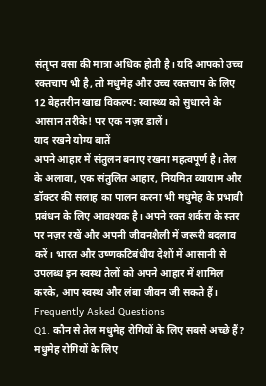संतृप्त वसा की मात्रा अधिक होती है। यदि आपको उच्च रक्तचाप भी है, तो मधुमेह और उच्च रक्तचाप के लिए 12 बेहतरीन खाद्य विकल्प: स्वास्थ्य को सुधारने के आसान तरीके! पर एक नज़र डालें।
याद रखने योग्य बातें
अपने आहार में संतुलन बनाए रखना महत्वपूर्ण है। तेल के अलावा, एक संतुलित आहार, नियमित व्यायाम और डॉक्टर की सलाह का पालन करना भी मधुमेह के प्रभावी प्रबंधन के लिए आवश्यक है। अपने रक्त शर्करा के स्तर पर नज़र रखें और अपनी जीवनशैली में जरूरी बदलाव करें। भारत और उष्णकटिबंधीय देशों में आसानी से उपलब्ध इन स्वस्थ तेलों को अपने आहार में शामिल करके, आप स्वस्थ और लंबा जीवन जी सकते हैं।
Frequently Asked Questions
Q1. कौन से तेल मधुमेह रोगियों के लिए सबसे अच्छे हैं?
मधुमेह रोगियों के लिए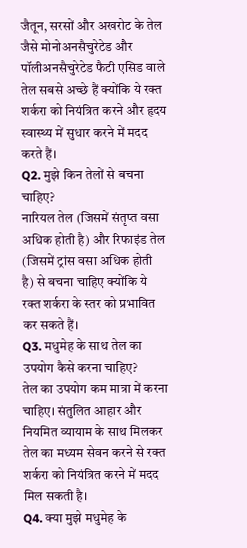जैतून, सरसों और अखरोट के तेल जैसे मोनोअनसैचुरेटेड और पॉलीअनसैचुरेटेड फैटी एसिड वाले तेल सबसे अच्छे हैं क्योंकि ये रक्त शर्करा को नियंत्रित करने और हृदय स्वास्थ्य में सुधार करने में मदद करते हैं।
Q2. मुझे किन तेलों से बचना चाहिए?
नारियल तेल (जिसमें संतृप्त वसा अधिक होती है) और रिफाइंड तेल (जिसमें ट्रांस वसा अधिक होती है) से बचना चाहिए क्योंकि ये रक्त शर्करा के स्तर को प्रभावित कर सकते हैं।
Q3. मधुमेह के साथ तेल का उपयोग कैसे करना चाहिए?
तेल का उपयोग कम मात्रा में करना चाहिए। संतुलित आहार और नियमित व्यायाम के साथ मिलकर तेल का मध्यम सेवन करने से रक्त शर्करा को नियंत्रित करने में मदद मिल सकती है।
Q4. क्या मुझे मधुमेह के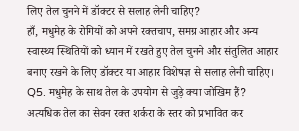लिए तेल चुनने में डॉक्टर से सलाह लेनी चाहिए?
हाँ, मधुमेह के रोगियों को अपने रक्तचाप, समग्र आहार और अन्य स्वास्थ्य स्थितियों को ध्यान में रखते हुए तेल चुनने और संतुलित आहार बनाए रखने के लिए डॉक्टर या आहार विशेषज्ञ से सलाह लेनी चाहिए।
Q5. मधुमेह के साथ तेल के उपयोग से जुड़े क्या जोखिम हैं?
अत्यधिक तेल का सेवन रक्त शर्करा के स्तर को प्रभावित कर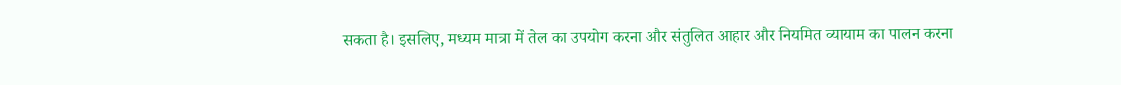सकता है। इसलिए, मध्यम मात्रा में तेल का उपयोग करना और संतुलित आहार और नियमित व्यायाम का पालन करना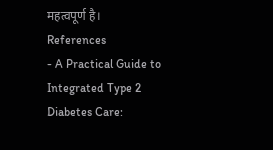महत्वपूर्ण है।
References
- A Practical Guide to Integrated Type 2 Diabetes Care: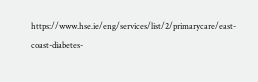https://www.hse.ie/eng/services/list/2/primarycare/east-coast-diabetes-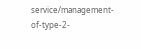service/management-of-type-2-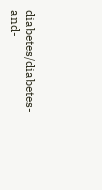diabetes/diabetes-and-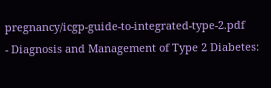pregnancy/icgp-guide-to-integrated-type-2.pdf
- Diagnosis and Management of Type 2 Diabetes: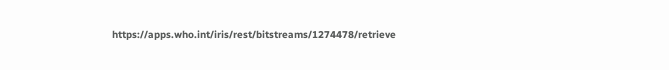https://apps.who.int/iris/rest/bitstreams/1274478/retrieve